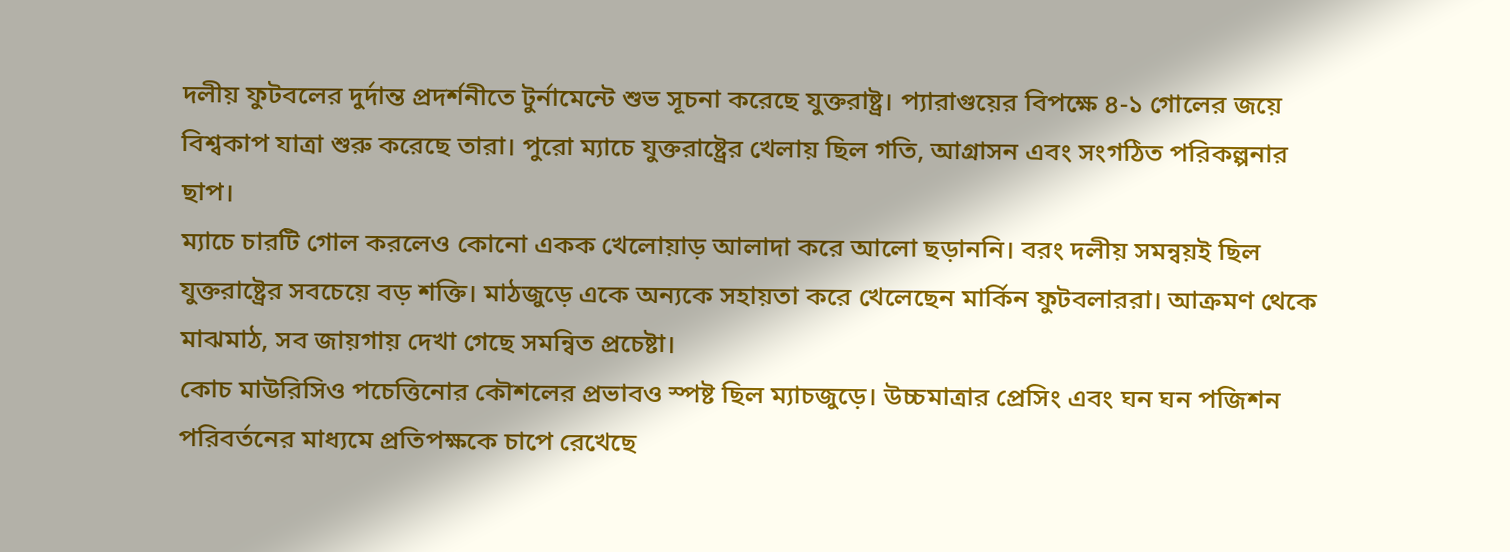দলীয় ফুটবলের দুর্দান্ত প্রদর্শনীতে টুর্নামেন্টে শুভ সূচনা করেছে যুক্তরাষ্ট্র। প্যারাগুয়ের বিপক্ষে ৪-১ গোলের জয়ে বিশ্বকাপ যাত্রা শুরু করেছে তারা। পুরো ম্যাচে যুক্তরাষ্ট্রের খেলায় ছিল গতি, আগ্রাসন এবং সংগঠিত পরিকল্পনার ছাপ।
ম্যাচে চারটি গোল করলেও কোনো একক খেলোয়াড় আলাদা করে আলো ছড়াননি। বরং দলীয় সমন্বয়ই ছিল যুক্তরাষ্ট্রের সবচেয়ে বড় শক্তি। মাঠজুড়ে একে অন্যকে সহায়তা করে খেলেছেন মার্কিন ফুটবলাররা। আক্রমণ থেকে মাঝমাঠ, সব জায়গায় দেখা গেছে সমন্বিত প্রচেষ্টা।
কোচ মাউরিসিও পচেত্তিনোর কৌশলের প্রভাবও স্পষ্ট ছিল ম্যাচজুড়ে। উচ্চমাত্রার প্রেসিং এবং ঘন ঘন পজিশন পরিবর্তনের মাধ্যমে প্রতিপক্ষকে চাপে রেখেছে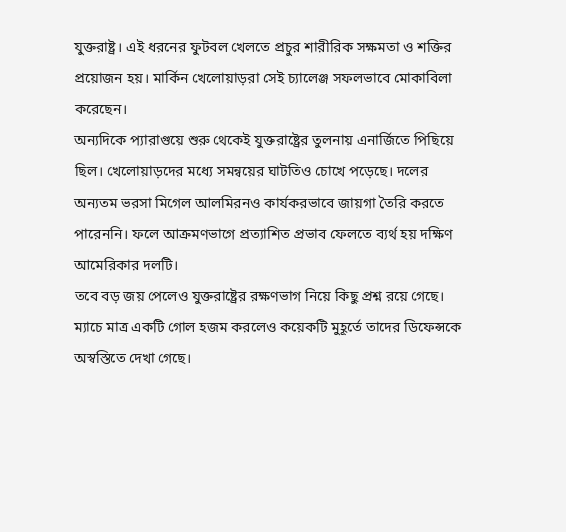যুক্তরাষ্ট্র। এই ধরনের ফুটবল খেলতে প্রচুর শারীরিক সক্ষমতা ও শক্তির প্রয়োজন হয়। মার্কিন খেলোয়াড়রা সেই চ্যালেঞ্জ সফলভাবে মোকাবিলা করেছেন।
অন্যদিকে প্যারাগুয়ে শুরু থেকেই যুক্তরাষ্ট্রের তুলনায় এনার্জিতে পিছিয়ে ছিল। খেলোয়াড়দের মধ্যে সমন্বয়ের ঘাটতিও চোখে পড়েছে। দলের অন্যতম ভরসা মিগেল আলমিরনও কার্যকরভাবে জায়গা তৈরি করতে পারেননি। ফলে আক্রমণভাগে প্রত্যাশিত প্রভাব ফেলতে ব্যর্থ হয় দক্ষিণ আমেরিকার দলটি।
তবে বড় জয় পেলেও যুক্তরাষ্ট্রের রক্ষণভাগ নিয়ে কিছু প্রশ্ন রয়ে গেছে। ম্যাচে মাত্র একটি গোল হজম করলেও কয়েকটি মুহূর্তে তাদের ডিফেন্সকে অস্বস্তিতে দেখা গেছে।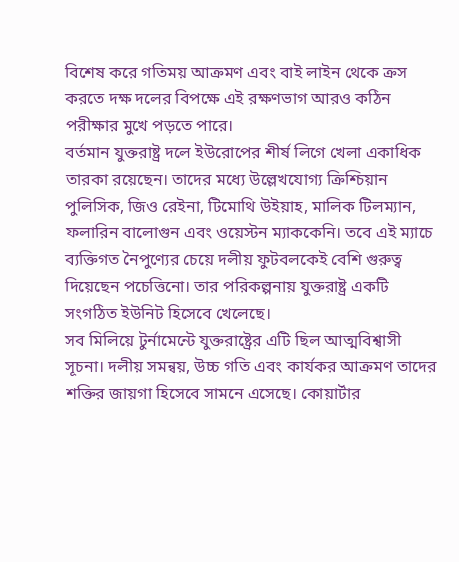বিশেষ করে গতিময় আক্রমণ এবং বাই লাইন থেকে ক্রস করতে দক্ষ দলের বিপক্ষে এই রক্ষণভাগ আরও কঠিন পরীক্ষার মুখে পড়তে পারে।
বর্তমান যুক্তরাষ্ট্র দলে ইউরোপের শীর্ষ লিগে খেলা একাধিক তারকা রয়েছেন। তাদের মধ্যে উল্লেখযোগ্য ক্রিশ্চিয়ান পুলিসিক, জিও রেইনা, টিমোথি উইয়াহ, মালিক টিলম্যান, ফলারিন বালোগুন এবং ওয়েস্টন ম্যাককেনি। তবে এই ম্যাচে ব্যক্তিগত নৈপুণ্যের চেয়ে দলীয় ফুটবলকেই বেশি গুরুত্ব দিয়েছেন পচেত্তিনো। তার পরিকল্পনায় যুক্তরাষ্ট্র একটি সংগঠিত ইউনিট হিসেবে খেলেছে।
সব মিলিয়ে টুর্নামেন্টে যুক্তরাষ্ট্রের এটি ছিল আত্মবিশ্বাসী সূচনা। দলীয় সমন্বয়, উচ্চ গতি এবং কার্যকর আক্রমণ তাদের শক্তির জায়গা হিসেবে সামনে এসেছে। কোয়ার্টার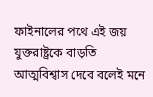ফাইনালের পথে এই জয় যুক্তরাষ্ট্রকে বাড়তি আত্মবিশ্বাস দেবে বলেই মনে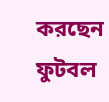করছেন ফুটবল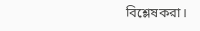বিশ্লেষকরা।